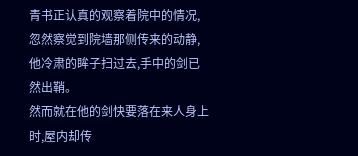青书正认真的观察着院中的情况,忽然察觉到院墙那侧传来的动静,他冷肃的眸子扫过去,手中的剑已然出鞘。
然而就在他的剑快要落在来人身上时,屋内却传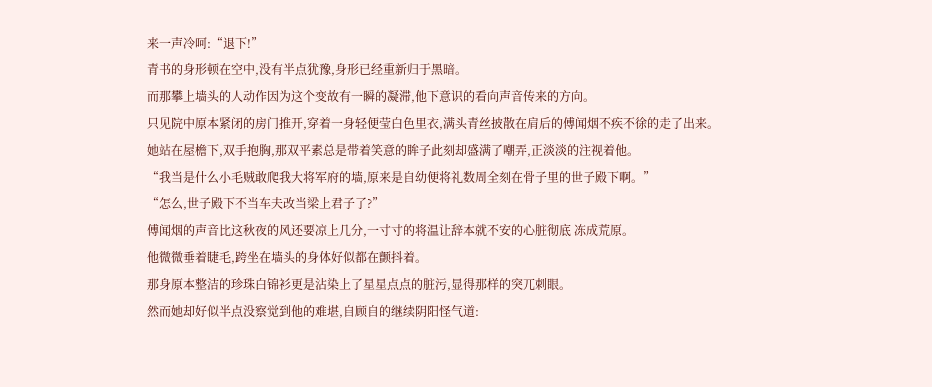来一声冷呵:“退下!”
青书的身形顿在空中,没有半点犹豫,身形已经重新归于黑暗。
而那攀上墙头的人动作因为这个变故有一瞬的凝滞,他下意识的看向声音传来的方向。
只见院中原本紧闭的房门推开,穿着一身轻便莹白色里衣,满头青丝披散在肩后的傅闻烟不疾不徐的走了出来。
她站在屋檐下,双手抱胸,那双平素总是带着笑意的眸子此刻却盛满了嘲弄,正淡淡的注视着他。
“我当是什么小毛贼敢爬我大将军府的墙,原来是自幼便将礼数周全刻在骨子里的世子殿下啊。”
“怎么,世子殿下不当车夫改当梁上君子了?”
傅闻烟的声音比这秋夜的风还要凉上几分,一寸寸的将温让辞本就不安的心脏彻底 冻成荒原。
他微微垂着睫毛,跨坐在墙头的身体好似都在颤抖着。
那身原本整洁的珍珠白锦衫更是沾染上了星星点点的脏污,显得那样的突兀刺眼。
然而她却好似半点没察觉到他的难堪,自顾自的继续阴阳怪气道: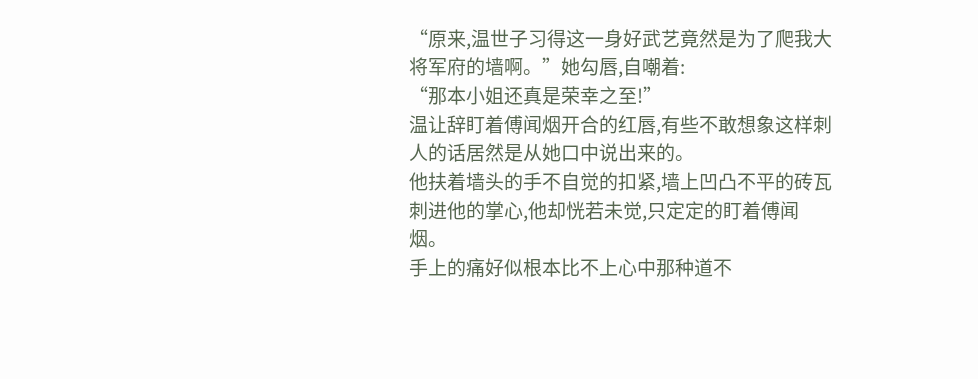“原来,温世子习得这一身好武艺竟然是为了爬我大将军府的墙啊。”她勾唇,自嘲着:
“那本小姐还真是荣幸之至!”
温让辞盯着傅闻烟开合的红唇,有些不敢想象这样刺人的话居然是从她口中说出来的。
他扶着墙头的手不自觉的扣紧,墙上凹凸不平的砖瓦刺进他的掌心,他却恍若未觉,只定定的盯着傅闻烟。
手上的痛好似根本比不上心中那种道不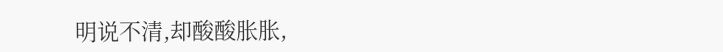明说不清,却酸酸胀胀,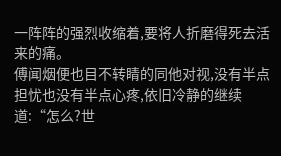一阵阵的强烈收缩着,要将人折磨得死去活来的痛。
傅闻烟便也目不转睛的同他对视,没有半点担忧也没有半点心疼,依旧冷静的继续道:“怎么?世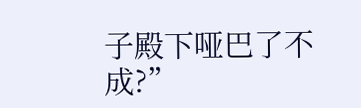子殿下哑巴了不成?”